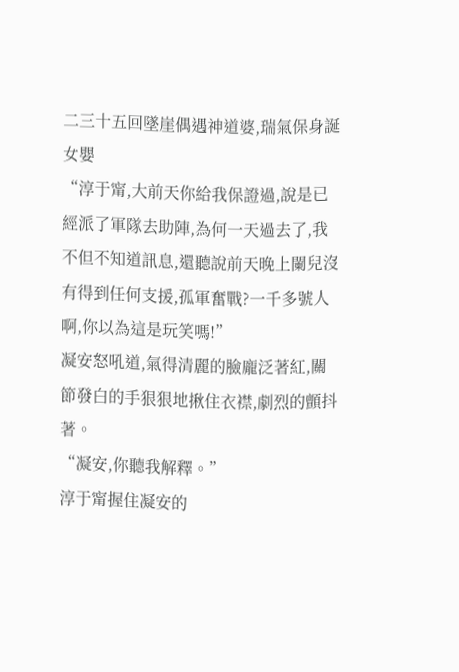二三十五回墜崖偶遇神道婆,瑞氣保身誕女嬰
“淳于甯,大前天你給我保證過,說是已經派了軍隊去助陣,為何一天過去了,我不但不知道訊息,還聽說前天晚上闌兒沒有得到任何支援,孤軍奮戰?一千多號人啊,你以為這是玩笑嗎!”
凝安怒吼道,氣得清麗的臉龐泛著紅,關節發白的手狠狠地揪住衣襟,劇烈的顫抖著。
“凝安,你聽我解釋。”
淳于甯握住凝安的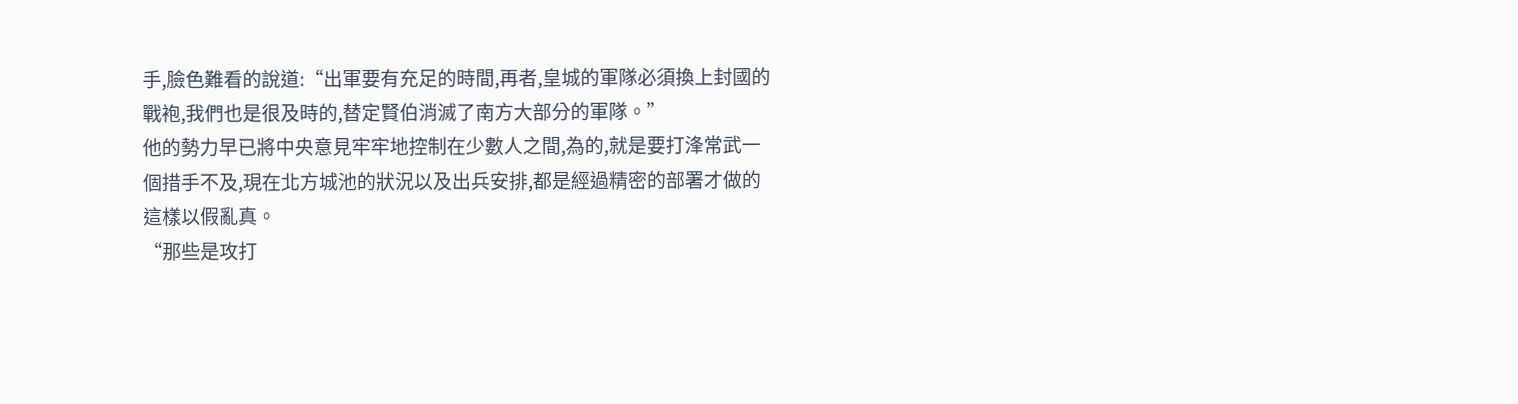手,臉色難看的說道:“出軍要有充足的時間,再者,皇城的軍隊必須換上封國的戰袍,我們也是很及時的,替定賢伯消滅了南方大部分的軍隊。”
他的勢力早已將中央意見牢牢地控制在少數人之間,為的,就是要打浲常武一個措手不及,現在北方城池的狀況以及出兵安排,都是經過精密的部署才做的這樣以假亂真。
“那些是攻打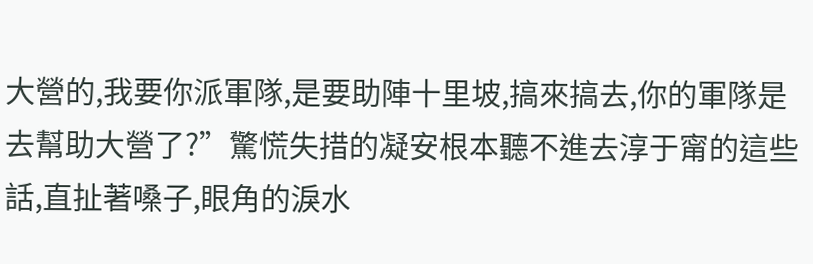大營的,我要你派軍隊,是要助陣十里坡,搞來搞去,你的軍隊是去幫助大營了?”驚慌失措的凝安根本聽不進去淳于甯的這些話,直扯著嗓子,眼角的淚水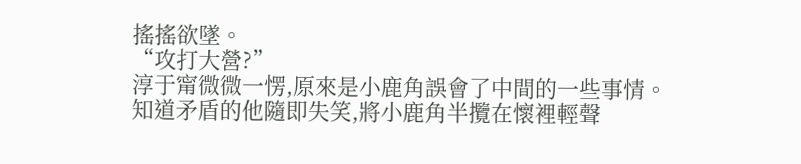搖搖欲墜。
“攻打大營?”
淳于甯微微一愣,原來是小鹿角誤會了中間的一些事情。
知道矛盾的他隨即失笑,將小鹿角半攬在懷裡輕聲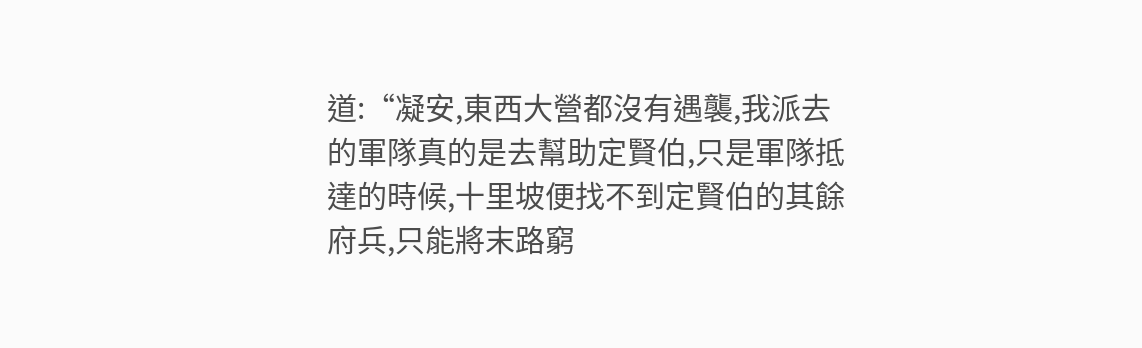道:“凝安,東西大營都沒有遇襲,我派去的軍隊真的是去幫助定賢伯,只是軍隊抵達的時候,十里坡便找不到定賢伯的其餘府兵,只能將末路窮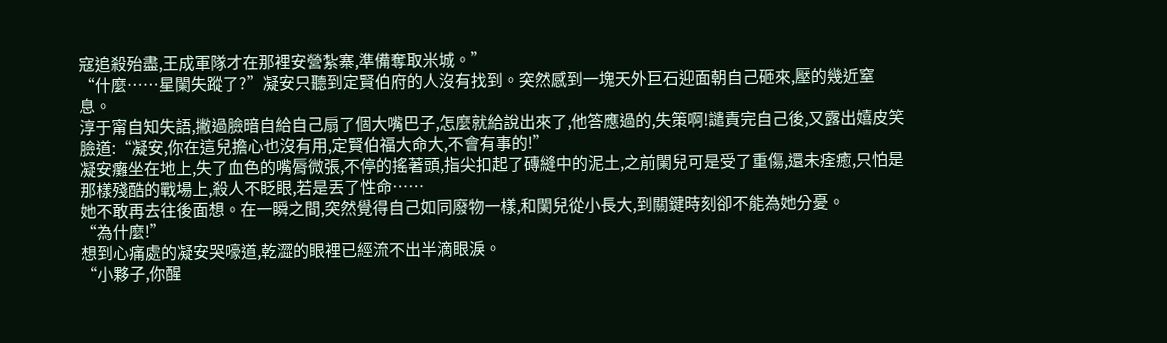寇追殺殆盡,王成軍隊才在那裡安營紮寨,準備奪取米城。”
“什麼……星闌失蹤了?”凝安只聽到定賢伯府的人沒有找到。突然感到一塊天外巨石迎面朝自己砸來,壓的幾近窒息。
淳于甯自知失語,撇過臉暗自給自己扇了個大嘴巴子,怎麼就給說出來了,他答應過的,失策啊!譴責完自己後,又露出嬉皮笑臉道:“凝安,你在這兒擔心也沒有用,定賢伯福大命大,不會有事的!”
凝安癱坐在地上,失了血色的嘴脣微張,不停的搖著頭,指尖扣起了磚縫中的泥土,之前闌兒可是受了重傷,還未痊癒,只怕是那樣殘酷的戰場上,殺人不眨眼,若是丟了性命……
她不敢再去往後面想。在一瞬之間,突然覺得自己如同廢物一樣,和闌兒從小長大,到關鍵時刻卻不能為她分憂。
“為什麼!”
想到心痛處的凝安哭嚎道,乾澀的眼裡已經流不出半滴眼淚。
“小夥子,你醒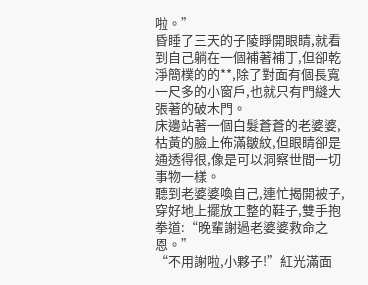啦。”
昏睡了三天的子陵睜開眼睛,就看到自己躺在一個補著補丁,但卻乾淨簡樸的的**,除了對面有個長寬一尺多的小窗戶,也就只有門縫大張著的破木門。
床邊站著一個白髮蒼蒼的老婆婆,枯黃的臉上佈滿皺紋,但眼睛卻是通透得很,像是可以洞察世間一切事物一樣。
聽到老婆婆喚自己,連忙揭開被子,穿好地上擺放工整的鞋子,雙手抱拳道:“晚輩謝過老婆婆救命之恩。”
“不用謝啦,小夥子!”紅光滿面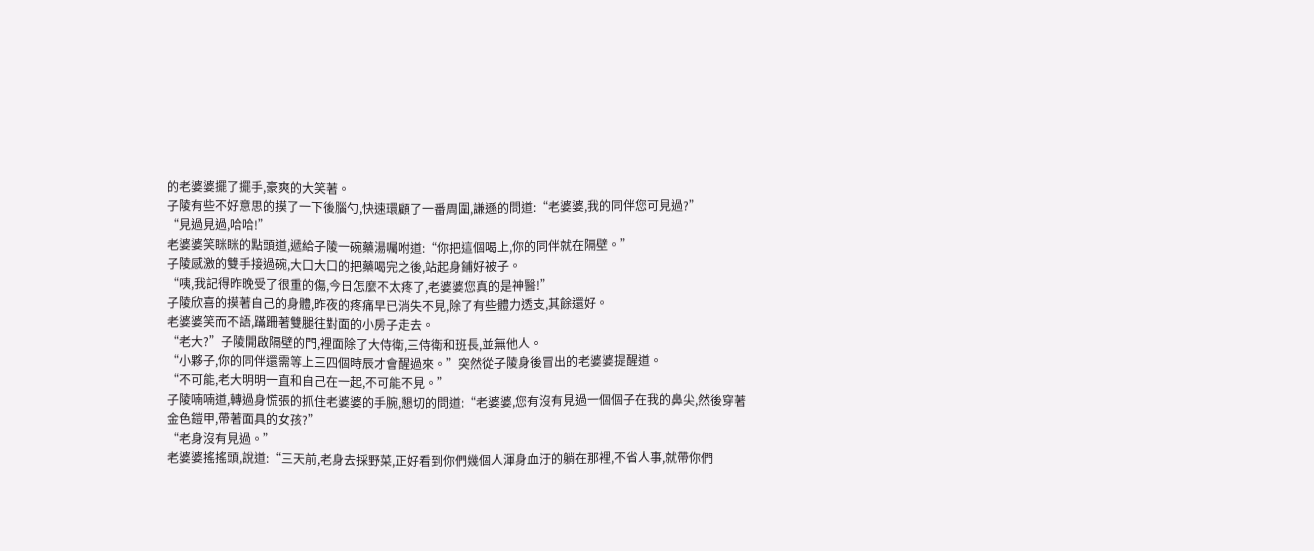的老婆婆擺了擺手,豪爽的大笑著。
子陵有些不好意思的摸了一下後腦勺,快速環顧了一番周圍,謙遜的問道:“老婆婆,我的同伴您可見過?”
“見過見過,哈哈!”
老婆婆笑眯眯的點頭道,遞給子陵一碗藥湯囑咐道:“你把這個喝上,你的同伴就在隔壁。”
子陵感激的雙手接過碗,大口大口的把藥喝完之後,站起身鋪好被子。
“咦,我記得昨晚受了很重的傷,今日怎麼不太疼了,老婆婆您真的是神醫!”
子陵欣喜的摸著自己的身體,昨夜的疼痛早已消失不見,除了有些體力透支,其餘還好。
老婆婆笑而不語,蹣跚著雙腿往對面的小房子走去。
“老大?”子陵開啟隔壁的門,裡面除了大侍衛,三侍衛和班長,並無他人。
“小夥子,你的同伴還需等上三四個時辰才會醒過來。”突然從子陵身後冒出的老婆婆提醒道。
“不可能,老大明明一直和自己在一起,不可能不見。”
子陵喃喃道,轉過身慌張的抓住老婆婆的手腕,懇切的問道:“老婆婆,您有沒有見過一個個子在我的鼻尖,然後穿著金色鎧甲,帶著面具的女孩?”
“老身沒有見過。”
老婆婆搖搖頭,說道:“三天前,老身去採野菜,正好看到你們幾個人渾身血汙的躺在那裡,不省人事,就帶你們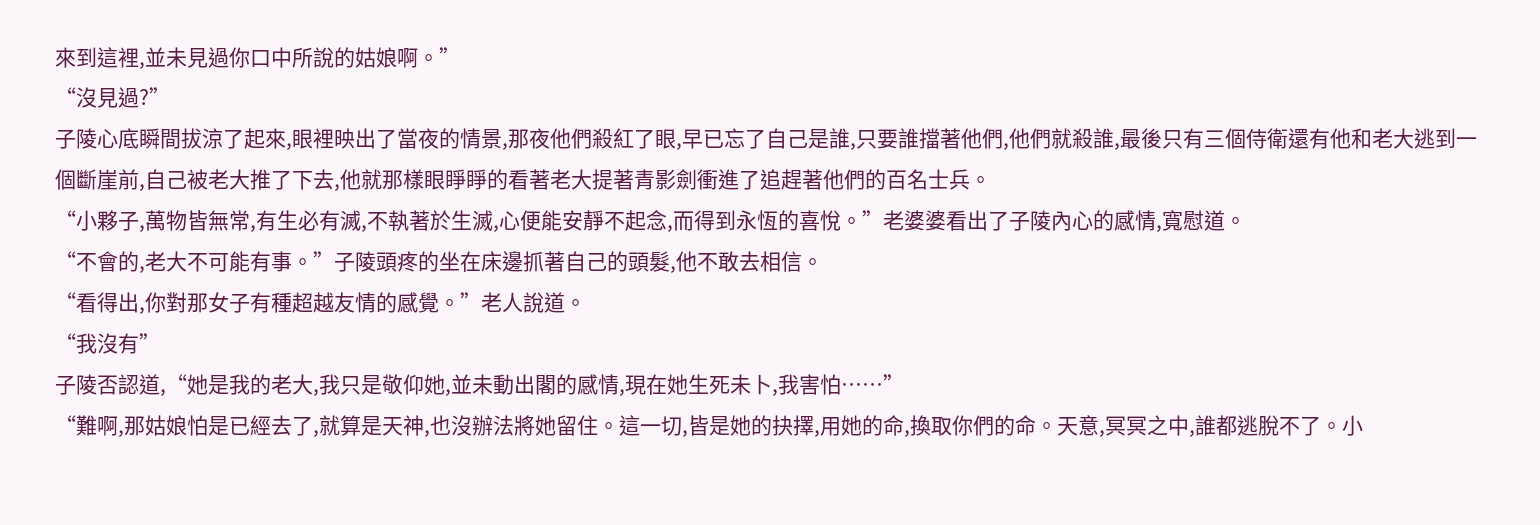來到這裡,並未見過你口中所說的姑娘啊。”
“沒見過?”
子陵心底瞬間拔涼了起來,眼裡映出了當夜的情景,那夜他們殺紅了眼,早已忘了自己是誰,只要誰擋著他們,他們就殺誰,最後只有三個侍衛還有他和老大逃到一個斷崖前,自己被老大推了下去,他就那樣眼睜睜的看著老大提著青影劍衝進了追趕著他們的百名士兵。
“小夥子,萬物皆無常,有生必有滅,不執著於生滅,心便能安靜不起念,而得到永恆的喜悅。”老婆婆看出了子陵內心的感情,寬慰道。
“不會的,老大不可能有事。”子陵頭疼的坐在床邊抓著自己的頭髮,他不敢去相信。
“看得出,你對那女子有種超越友情的感覺。”老人說道。
“我沒有”
子陵否認道,“她是我的老大,我只是敬仰她,並未動出閣的感情,現在她生死未卜,我害怕……”
“難啊,那姑娘怕是已經去了,就算是天神,也沒辦法將她留住。這一切,皆是她的抉擇,用她的命,換取你們的命。天意,冥冥之中,誰都逃脫不了。小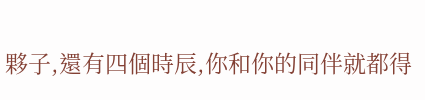夥子,還有四個時辰,你和你的同伴就都得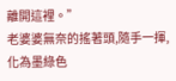離開這裡。”
老婆婆無奈的搖著頭,隨手一揮,化為墨綠色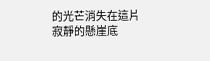的光芒消失在這片寂靜的懸崖底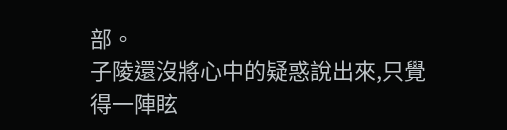部。
子陵還沒將心中的疑惑說出來,只覺得一陣眩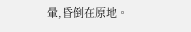暈,昏倒在原地。